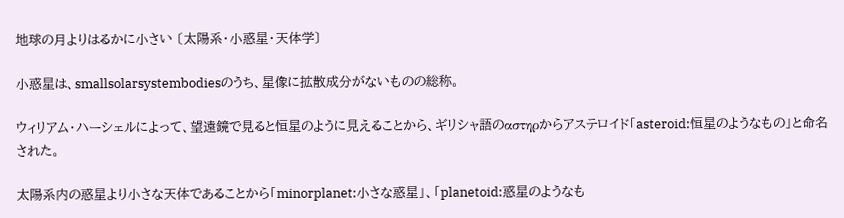地球の月よりはるかに小さい 〔太陽系・小惑星・天体学〕

小惑星は、smallsolarsystembodiesのうち、星像に拡散成分がないものの総称。

ウィリアム・ハーシェルによって、望遠鏡で見ると恒星のように見えることから、ギリシャ語のαστηρからアステロイド「asteroid:恒星のようなもの」と命名された。

太陽系内の惑星より小さな天体であることから「minorplanet:小さな惑星」、「planetoid:惑星のようなも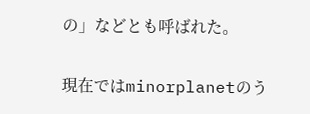の」などとも呼ばれた。

現在ではminorplanetのう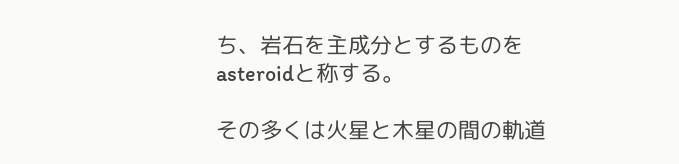ち、岩石を主成分とするものをasteroidと称する。

その多くは火星と木星の間の軌道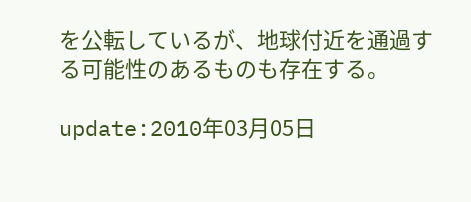を公転しているが、地球付近を通過する可能性のあるものも存在する。

update:2010年03月05日